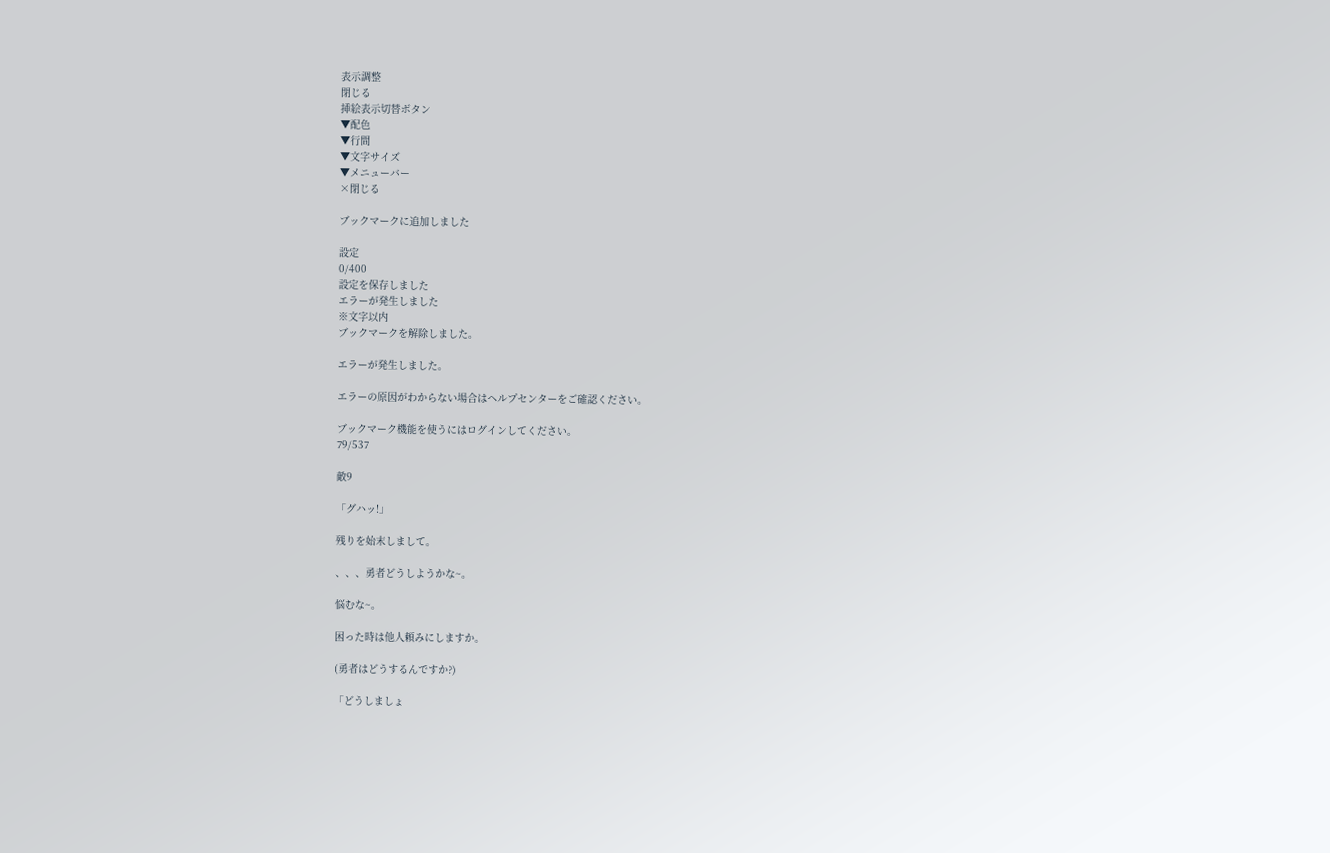表示調整
閉じる
挿絵表示切替ボタン
▼配色
▼行間
▼文字サイズ
▼メニューバー
×閉じる

ブックマークに追加しました

設定
0/400
設定を保存しました
エラーが発生しました
※文字以内
ブックマークを解除しました。

エラーが発生しました。

エラーの原因がわからない場合はヘルプセンターをご確認ください。

ブックマーク機能を使うにはログインしてください。
79/537

敵9

「グハッ!」

残りを始末しまして。

、、、勇者どうしようかな~。

悩むな~。

困った時は他人頼みにしますか。

(勇者はどうするんですか?)

「どうしましょ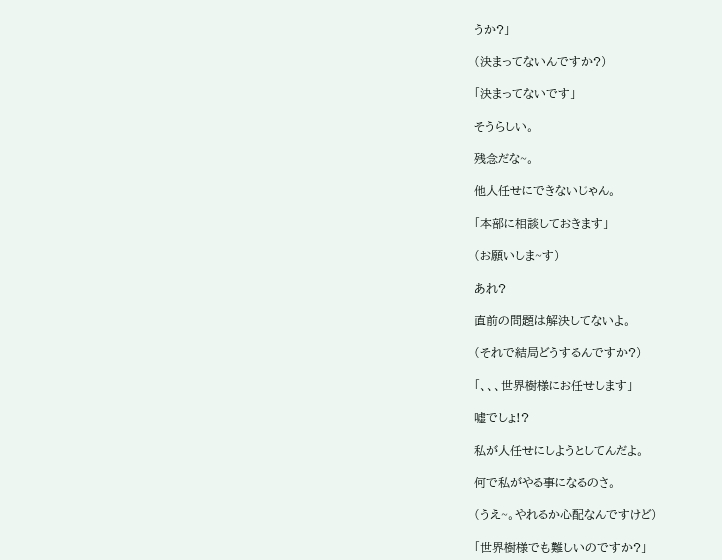うか?」

(決まってないんですか?)

「決まってないです」

そうらしい。

残念だな~。

他人任せにできないじゃん。

「本部に相談しておきます」

(お願いしま~す)

あれ?

直前の問題は解決してないよ。

(それで結局どうするんですか?)

「、、、世界樹様にお任せします」

嘘でしょ!?

私が人任せにしようとしてんだよ。

何で私がやる事になるのさ。

(うえ~。やれるか心配なんですけど)

「世界樹様でも難しいのですか?」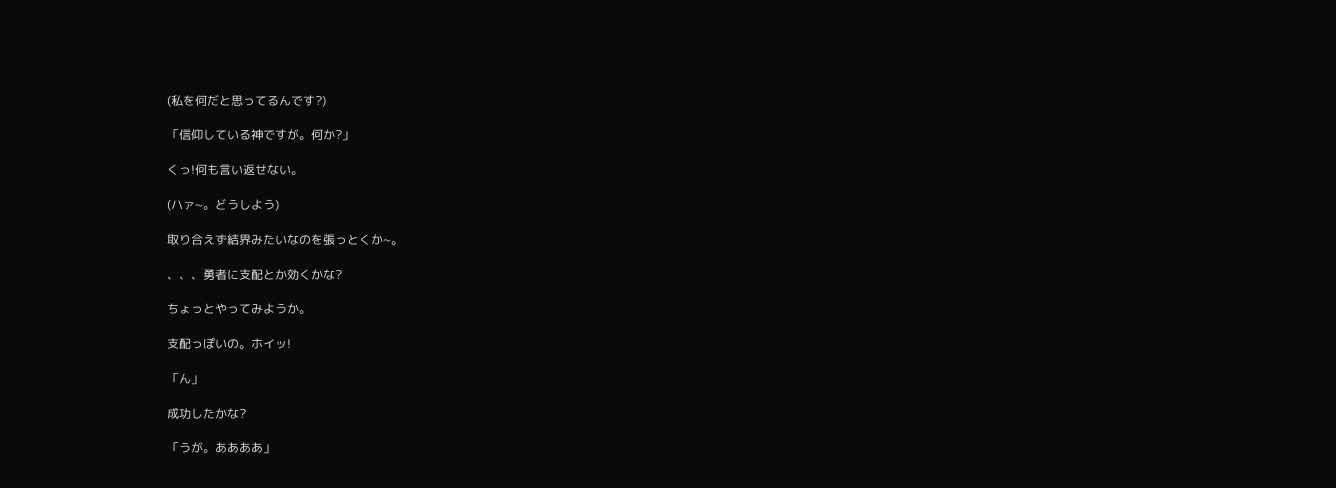(私を何だと思ってるんです?)

「信仰している神ですが。何か?」

くっ!何も言い返せない。

(ハァ~。どうしよう)

取り合えず結界みたいなのを張っとくか~。

、、、勇者に支配とか効くかな?

ちょっとやってみようか。

支配っぽいの。ホイッ!

「ん」

成功したかな?

「うが。ああああ」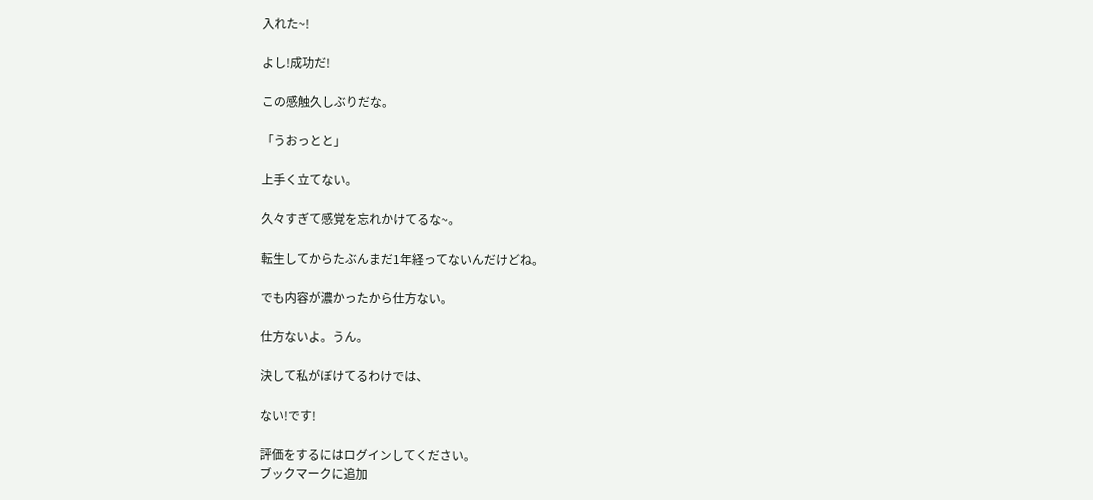入れた~!

よし!成功だ!

この感触久しぶりだな。

「うおっとと」

上手く立てない。

久々すぎて感覚を忘れかけてるな~。

転生してからたぶんまだ1年経ってないんだけどね。

でも内容が濃かったから仕方ない。

仕方ないよ。うん。

決して私がぼけてるわけでは、

ない!です!

評価をするにはログインしてください。
ブックマークに追加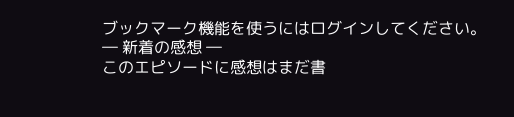ブックマーク機能を使うにはログインしてください。
― 新着の感想 ―
このエピソードに感想はまだ書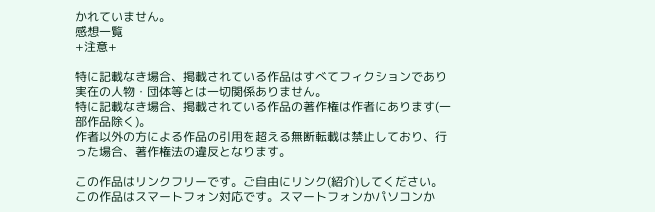かれていません。
感想一覧
+注意+

特に記載なき場合、掲載されている作品はすべてフィクションであり実在の人物・団体等とは一切関係ありません。
特に記載なき場合、掲載されている作品の著作権は作者にあります(一部作品除く)。
作者以外の方による作品の引用を超える無断転載は禁止しており、行った場合、著作権法の違反となります。

この作品はリンクフリーです。ご自由にリンク(紹介)してください。
この作品はスマートフォン対応です。スマートフォンかパソコンか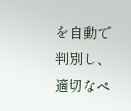を自動で判別し、適切なペ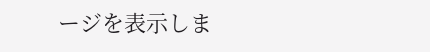ージを表示しま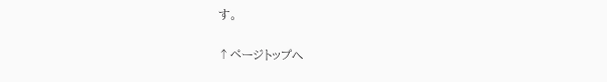す。

↑ページトップへ